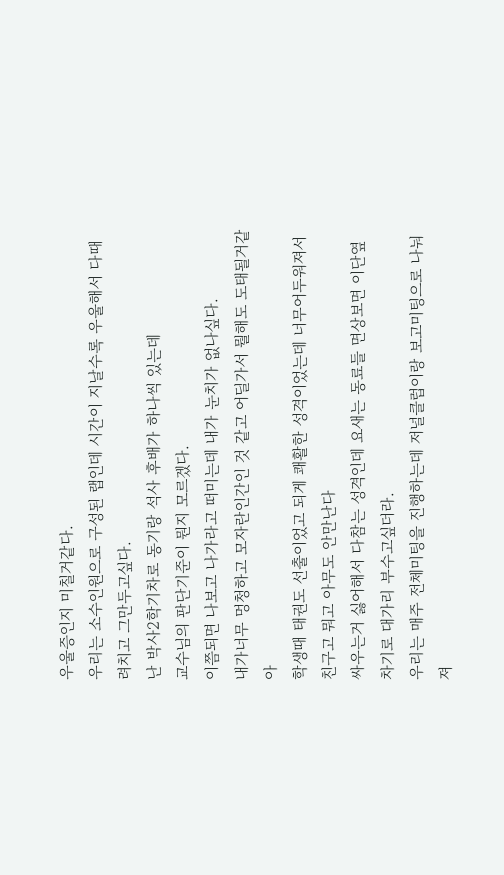우울증인지 미칠거같다.
우리는 소수인원으로 구성된 랩인데 시간이 지날수록 우울해서 다때려치고 그만두고싶다.
난 박사2학기차로 동기랑 석사 후배가 하나씩 있는데
교수님의 판단기준이 뭔지 모르겠다.
이쯤되면 나보고 나가라고 떠미는데 내가 눈치가 없나싶다.
내가너무 멍청하고 모자란인간인 것 같고 어딜가서 뭘해도 도태될거같아
학생때 태권도 선출이었고 되게 쾌활한 성격이었는데 너무어두워져서 친구고 뭐고 아무도 안만난다
싸우는거 싫어해서 다참는 성격인데 요새는 동료들 면상보면 이단옆차기로 대가리 부수고싶더라.
우리는 매주 전체미팅을 진행하는데 저널클럽이랑 보고미팅으로 나눠져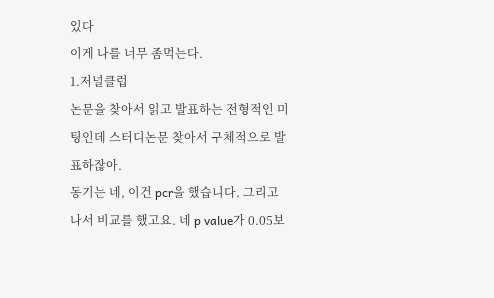있다
이게 나를 너무 좀먹는다.
1.저널클럽
논문을 찾아서 읽고 발표하는 전형적인 미팅인데 스터디논문 찾아서 구체적으로 발표하잖아.
동기는 네, 이건 pcr을 했습니다. 그리고나서 비교를 했고요. 네 p value가 0.05보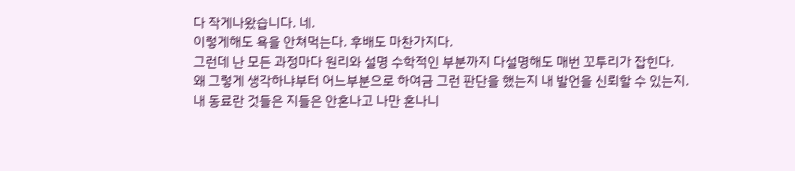다 작게나왔습니다. 네.
이렇게해도 욕을 안쳐먹는다. 후배도 마찬가지다.
그런데 난 모든 과정마다 원리와 설명 수학적인 부분까지 다설명해도 매번 꼬투리가 잡힌다.
왜 그렇게 생각하냐부터 어느부분으로 하여금 그런 판단을 했는지 내 발언을 신뢰할 수 있는지.
내 동료란 것들은 지들은 안혼나고 나만 혼나니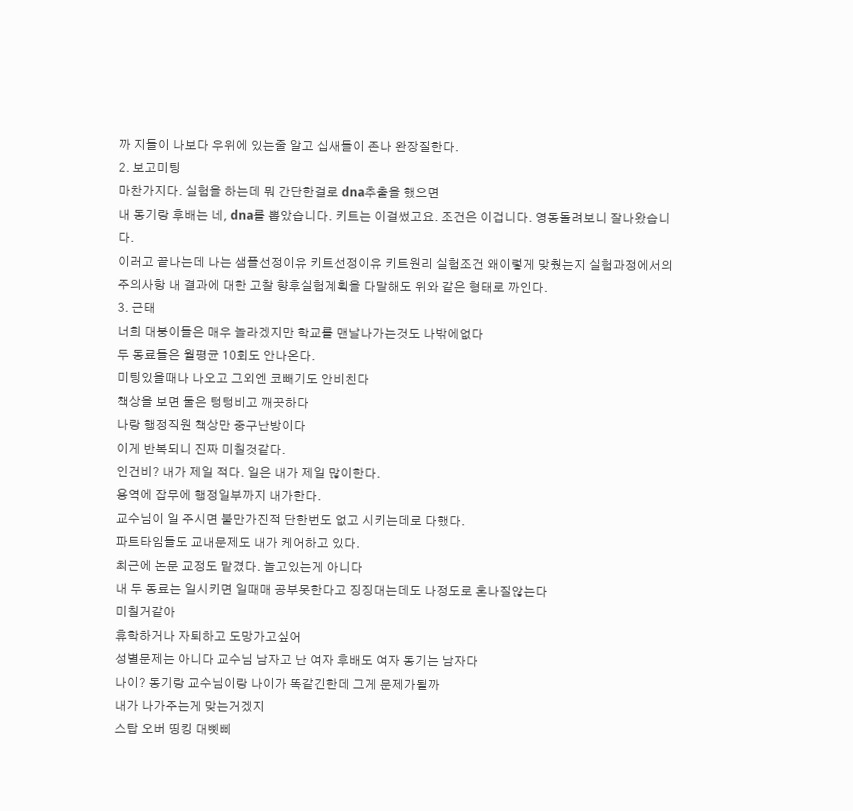까 지들이 나보다 우위에 있는줄 알고 십새들이 존나 완장질한다.
2. 보고미팅
마찬가지다. 실험을 하는데 뭐 간단한걸로 dna추출을 했으면
내 동기랑 후배는 네, dna를 뽑았습니다. 키트는 이걸썼고요. 조건은 이겁니다. 영동돌려보니 잘나왔습니다.
이러고 끝나는데 나는 샘플선정이유 키트선정이유 키트원리 실험조건 왜이렇게 맞췄는지 실험과정에서의 주의사항 내 결과에 대한 고찰 향후실험계획을 다말해도 위와 같은 형태로 까인다.
3. 근태
너희 대붕이들은 매우 놀라겠지만 학교를 맨날나가는것도 나밖에없다
두 동료들은 월평균 10회도 안나온다.
미팅있을때나 나오고 그외엔 코빼기도 안비친다
책상을 보면 둘은 텅텅비고 깨끗하다
나랑 행정직원 책상만 중구난방이다
이게 반복되니 진짜 미칠것같다.
인건비? 내가 제일 적다. 일은 내가 제일 많이한다.
용역에 잡무에 행정일부까지 내가한다.
교수님이 일 주시면 불만가진적 단한번도 없고 시키는데로 다했다.
파트타임들도 교내문제도 내가 케어하고 있다.
최근에 논문 교정도 맡겼다. 놀고있는게 아니다
내 두 동료는 일시키면 일때매 공부못한다고 징징대는데도 나정도로 혼나질않는다
미칠거같아
휴학하거나 자퇴하고 도망가고싶어
성별문제는 아니다 교수님 남자고 난 여자 후배도 여자 동기는 남자다
나이? 동기랑 교수님이랑 나이가 똑같긴한데 그게 문제가될까
내가 나가주는게 맞는거겠지
스탑 오버 띵킹 대삣삐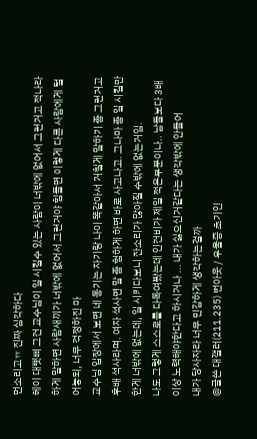먼소리고ㅠ 진짜 심각하다
헤이 대삣삐 그건 교수님이 일 시킬수 있는 사람이 너밖에 없어서 그런거고 적나라하게 말하면 사람새끼가 너밖에 없어서 그런거야 힘들면 이렇게 다른 사람에게 털어놓되, 너무 걱정하진 마
교수님 입장에서 보면 네 동기는 자기랑 나이 똑같아서 거칠게 말하기 좀 그런거고 후배 석사라며. 여자 석사면 말 좀 험하게 하면 바로 사고나고. 그나마 좀 일 시킬만한게 너밖에 없는데, 일 시키다보니 잔소리가 많아질 수밖에 없는거임.
나도 그렇게 스스로를 다독여봤는데 인건비가 제일 적은부분이나.. 남들보다 3배이상 노력해야한다고 하시거나 ... 내가 싫으신거같다는 생각밖에 안들어
내가 당사자라 너무 민감하게 생각하는걸까
@글쓴 대갤러(211.235) 번아웃 / 우울증 초기인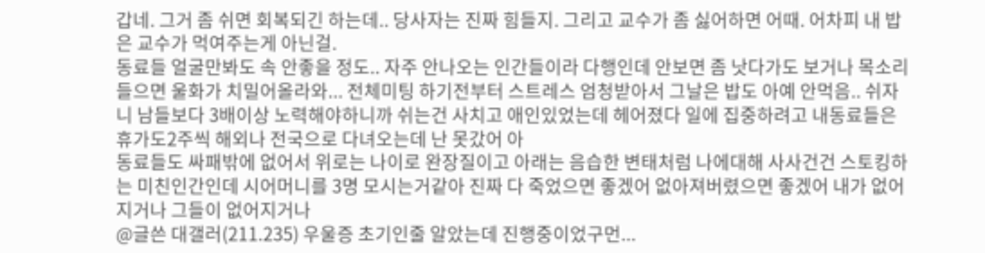갑네. 그거 좀 쉬면 회복되긴 하는데.. 당사자는 진짜 힘들지. 그리고 교수가 좀 싫어하면 어때. 어차피 내 밥은 교수가 먹여주는게 아닌걸.
동료들 얼굴만봐도 속 안좋을 정도.. 자주 안나오는 인간들이라 다행인데 안보면 좀 낫다가도 보거나 목소리들으면 울화가 치밀어올라와... 전체미팅 하기전부터 스트레스 엄청받아서 그날은 밥도 아예 안먹음.. 쉬자니 남들보다 3배이상 노력해야하니까 쉬는건 사치고 애인있었는데 헤어졌다 일에 집중하려고 내동료들은 휴가도2주씩 해외나 전국으로 다녀오는데 난 못갔어 아
동료들도 싸패밖에 없어서 위로는 나이로 완장질이고 아래는 음습한 변태처럼 나에대해 사사건건 스토킹하는 미친인간인데 시어머니를 3명 모시는거같아 진짜 다 죽었으면 좋겠어 없아져버렸으면 좋겠어 내가 없어지거나 그들이 없어지거나
@글쓴 대갤러(211.235) 우울증 초기인줄 알았는데 진행중이었구먼...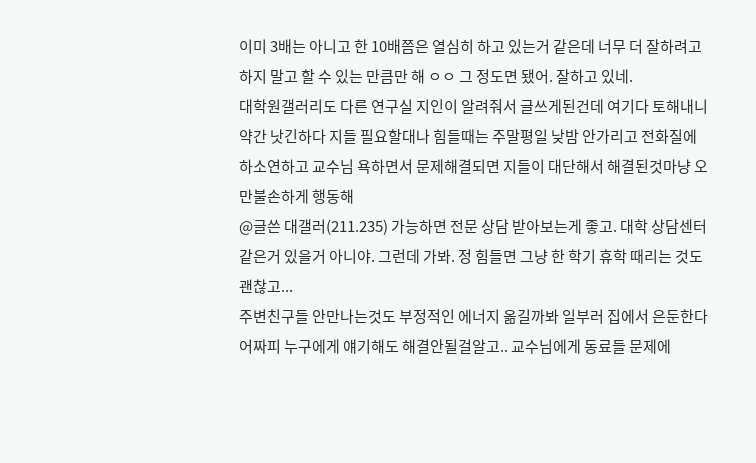이미 3배는 아니고 한 10배쯤은 열심히 하고 있는거 같은데 너무 더 잘하려고 하지 말고 할 수 있는 만큼만 해 ㅇㅇ 그 정도면 됐어. 잘하고 있네.
대학원갤러리도 다른 연구실 지인이 알려줘서 글쓰게된건데 여기다 토해내니 약간 낫긴하다 지들 필요할대나 힘들때는 주말평일 낮밤 안가리고 전화질에 하소연하고 교수님 욕하면서 문제해결되면 지들이 대단해서 해결된것마냥 오만불손하게 행동해
@글쓴 대갤러(211.235) 가능하면 전문 상담 받아보는게 좋고. 대학 상담센터 같은거 있을거 아니야. 그런데 가봐. 정 힘들면 그냥 한 학기 휴학 때리는 것도 괜찮고...
주변친구들 안만나는것도 부정적인 에너지 옮길까봐 일부러 집에서 은둔한다 어짜피 누구에게 얘기해도 해결안될걸알고.. 교수님에게 동료들 문제에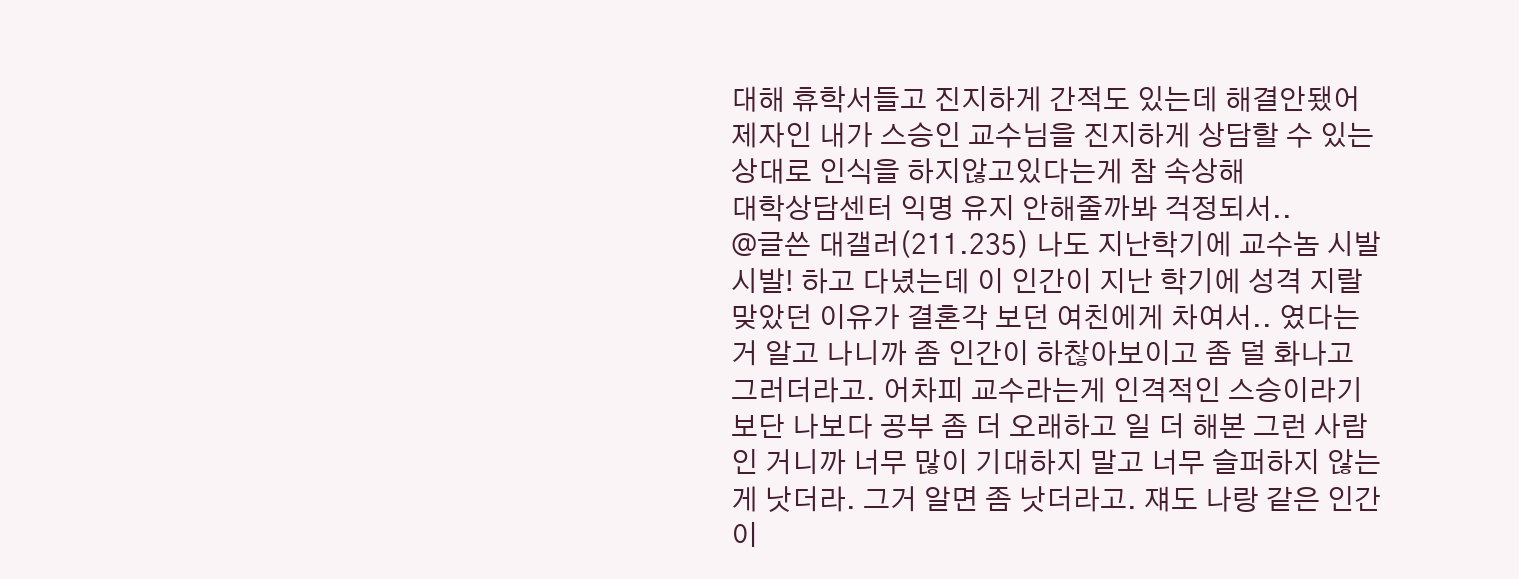대해 휴학서들고 진지하게 간적도 있는데 해결안됐어 제자인 내가 스승인 교수님을 진지하게 상담할 수 있는 상대로 인식을 하지않고있다는게 참 속상해
대학상담센터 익명 유지 안해줄까봐 걱정되서..
@글쓴 대갤러(211.235) 나도 지난학기에 교수놈 시발시발! 하고 다녔는데 이 인간이 지난 학기에 성격 지랄맞았던 이유가 결혼각 보던 여친에게 차여서.. 였다는거 알고 나니까 좀 인간이 하찮아보이고 좀 덜 화나고 그러더라고. 어차피 교수라는게 인격적인 스승이라기보단 나보다 공부 좀 더 오래하고 일 더 해본 그런 사람인 거니까 너무 많이 기대하지 말고 너무 슬퍼하지 않는게 낫더라. 그거 알면 좀 낫더라고. 쟤도 나랑 같은 인간이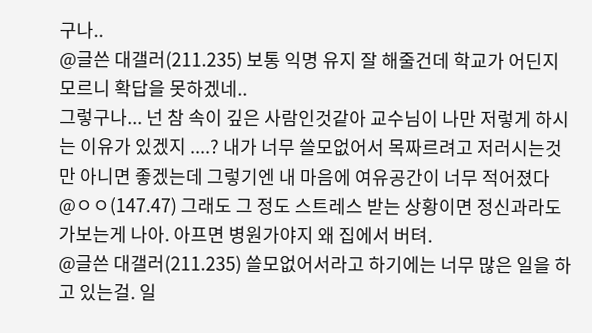구나..
@글쓴 대갤러(211.235) 보통 익명 유지 잘 해줄건데 학교가 어딘지 모르니 확답을 못하겠네..
그렇구나... 넌 참 속이 깊은 사람인것같아 교수님이 나만 저렇게 하시는 이유가 있겠지 ....? 내가 너무 쓸모없어서 목짜르려고 저러시는것만 아니면 좋겠는데 그렇기엔 내 마음에 여유공간이 너무 적어졌다
@ㅇㅇ(147.47) 그래도 그 정도 스트레스 받는 상황이면 정신과라도 가보는게 나아. 아프면 병원가야지 왜 집에서 버텨.
@글쓴 대갤러(211.235) 쓸모없어서라고 하기에는 너무 많은 일을 하고 있는걸. 일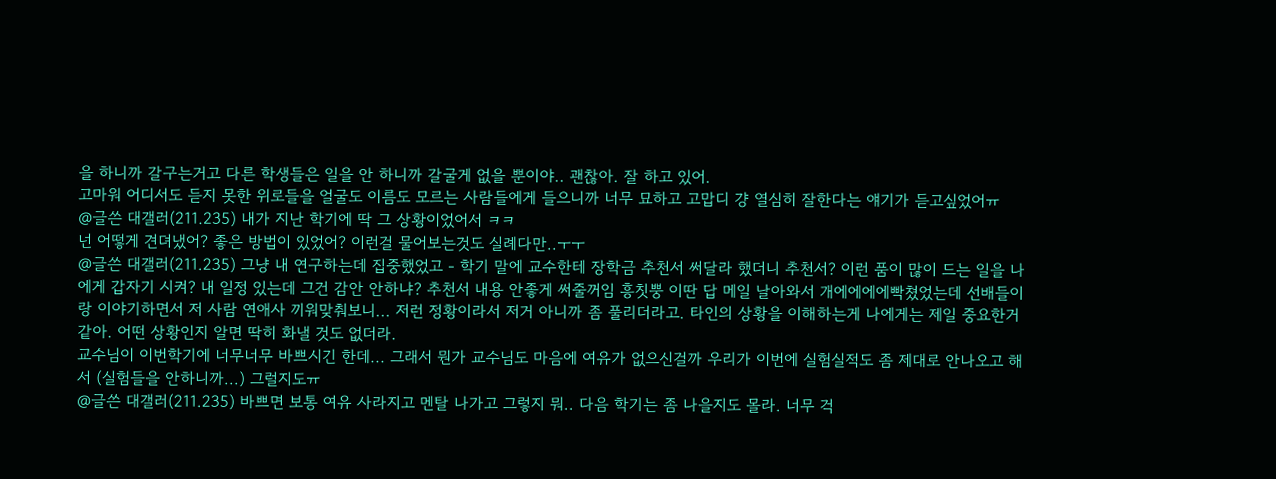을 하니까 갈구는거고 다른 학생들은 일을 안 하니까 갈굴게 없을 뿐이야.. 괜찮아. 잘 하고 있어.
고마워 어디서도 듣지 못한 위로들을 얼굴도 이름도 모르는 사람들에게 들으니까 너무 묘하고 고맙디 걍 열심히 잘한다는 얘기가 듣고싶었어ㅠ
@글쓴 대갤러(211.235) 내가 지난 학기에 딱 그 상황이었어서 ㅋㅋ
넌 어떻게 견뎌냈어? 좋은 방법이 있었어? 이런걸 물어보는것도 실례다만..ㅜㅜ
@글쓴 대갤러(211.235) 그냥 내 연구하는데 집중했었고 - 학기 말에 교수한테 장학금 추천서 써달라 했더니 추천서? 이런 품이 많이 드는 일을 나에게 갑자기 시켜? 내 일정 있는데 그건 감안 안하냐? 추천서 내용 안좋게 써줄꺼임 흥칫뿡 이딴 답 메일 날아와서 개에에에에빡쳤었는데 선배들이랑 이야기하면서 저 사람 연애사 끼워맞춰보니... 저런 정황이라서 저거 아니까 좀 풀리더라고. 타인의 상황을 이해하는게 나에게는 제일 중요한거 같아. 어떤 상황인지 알면 딱히 화낼 것도 없더라.
교수님이 이번학기에 너무너무 바쁘시긴 한데... 그래서 뭔가 교수님도 마음에 여유가 없으신걸까 우리가 이번에 실험실적도 좀 제대로 안나오고 해서 (실험들을 안하니까...) 그럴지도ㅠ
@글쓴 대갤러(211.235) 바쁘면 보통 여유 사라지고 멘탈 나가고 그렇지 뭐.. 다음 학기는 좀 나을지도 몰라. 너무 걱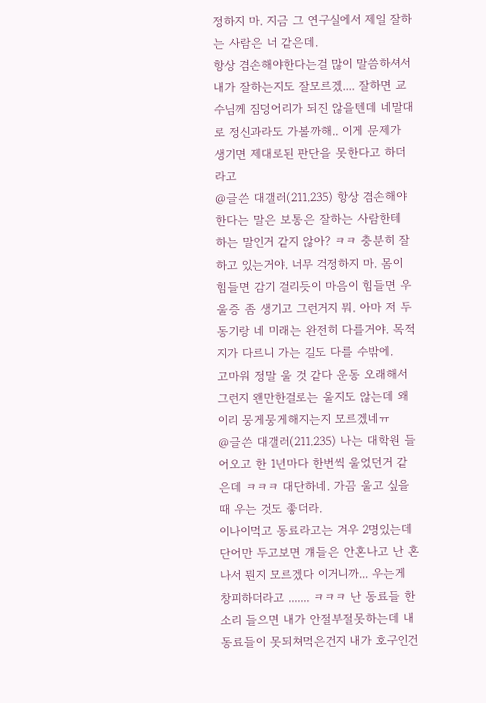정하지 마. 지금 그 연구실에서 제일 잘하는 사람은 너 같은데.
항상 겸손해야한다는걸 많이 말씀하셔서 내가 잘하는지도 잘모르겠.... 잘하면 교수님께 짐덩어리가 되진 않을텐데 네말대로 정신과라도 가볼까해.. 이게 문제가 생기면 제대로된 판단을 못한다고 하더라고
@글쓴 대갤러(211.235) 항상 겸손해야한다는 말은 보통은 잘하는 사람한테 하는 말인거 같지 않아? ㅋㅋ 충분히 잘하고 있는거야. 너무 걱정하지 마. 몸이 힘들면 감기 걸리듯이 마음이 힘들면 우울증 좀 생기고 그런거지 뭐. 아마 저 두 동기랑 네 미래는 완전히 다를거야. 목적지가 다르니 가는 길도 다를 수밖에.
고마워 정말 울 것 같다 운동 오래해서 그런지 왠만한걸로는 울지도 않는데 왜이리 뭉게뭉게해지는지 모르겠네ㅠ
@글쓴 대갤러(211.235) 나는 대학원 들어오고 한 1년마다 한번씩 울었던거 같은데 ㅋㅋㅋ 대단하네. 가끔 울고 싶을 때 우는 것도 좋더라.
이나이먹고 동료라고는 겨우 2명있는데 단어만 두고보면 걔들은 안혼나고 난 혼나서 뭔지 모르겠다 이거니까... 우는게 창피하더라고 ....... ㅋㅋㅋ 난 동료들 한소리 들으면 내가 안절부절못하는데 내 동료들이 못되쳐먹은건지 내가 호구인건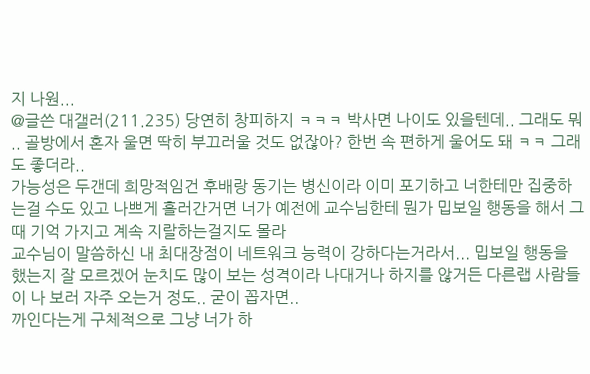지 나원...
@글쓴 대갤러(211.235) 당연히 창피하지 ㅋㅋㅋ 박사면 나이도 있을텐데.. 그래도 뭐 .. 골방에서 혼자 울면 딱히 부끄러울 것도 없잖아? 한번 속 편하게 울어도 돼 ㅋㅋ 그래도 좋더라..
가능성은 두갠데 희망적임건 후배랑 동기는 병신이라 이미 포기하고 너한테만 집중하는걸 수도 있고 나쁘게 흘러간거면 너가 예전에 교수님한테 뭔가 밉보일 행동을 해서 그때 기억 가지고 계속 지랄하는걸지도 몰라
교수님이 말씀하신 내 최대장점이 네트워크 능력이 강하다는거라서... 밉보일 행동을 했는지 잘 모르겠어 눈치도 많이 보는 성격이라 나대거나 하지를 않거든 다른랩 사람들이 나 보러 자주 오는거 정도.. 굳이 꼽자면..
까인다는게 구체적으로 그냥 너가 하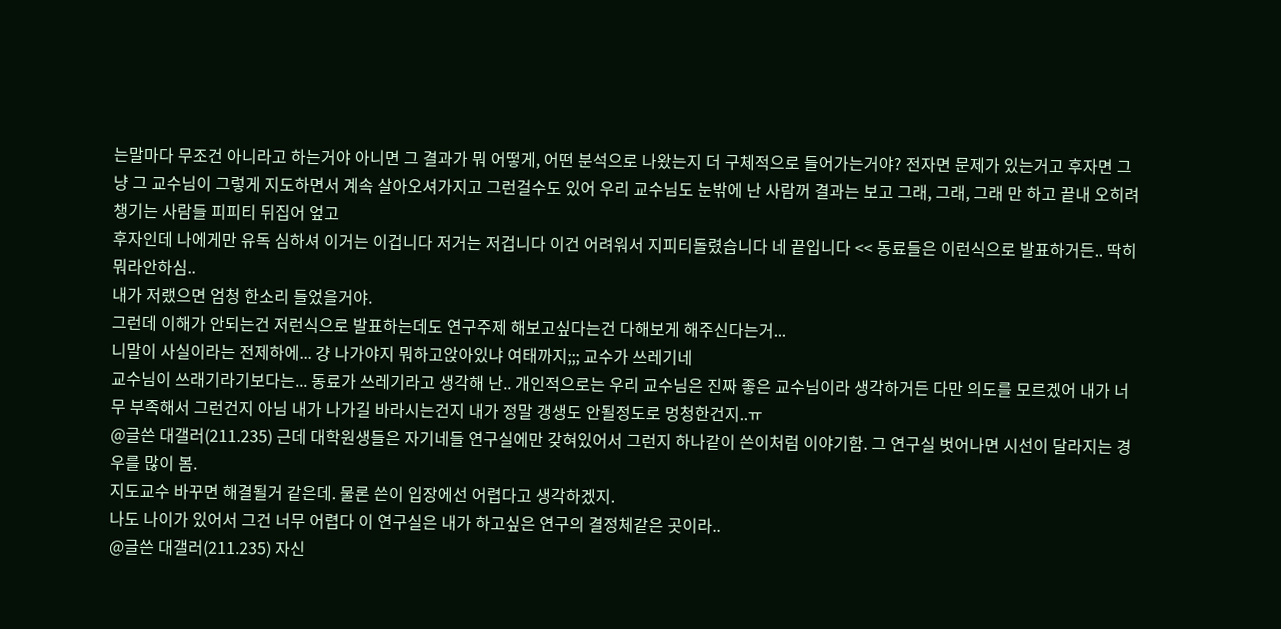는말마다 무조건 아니라고 하는거야 아니면 그 결과가 뭐 어떻게, 어떤 분석으로 나왔는지 더 구체적으로 들어가는거야? 전자면 문제가 있는거고 후자면 그냥 그 교수님이 그렇게 지도하면서 계속 살아오셔가지고 그런걸수도 있어 우리 교수님도 눈밖에 난 사람꺼 결과는 보고 그래, 그래, 그래 만 하고 끝내 오히려 챙기는 사람들 피피티 뒤집어 엎고
후자인데 나에게만 유독 심하셔 이거는 이겁니다 저거는 저겁니다 이건 어려워서 지피티돌렸습니다 네 끝입니다 << 동료들은 이런식으로 발표하거든.. 딱히 뭐라안하심..
내가 저랬으면 엄청 한소리 들었을거야.
그런데 이해가 안되는건 저런식으로 발표하는데도 연구주제 해보고싶다는건 다해보게 해주신다는거...
니말이 사실이라는 전제하에... 걍 나가야지 뭐하고앉아있냐 여태까지;;; 교수가 쓰레기네
교수님이 쓰래기라기보다는... 동료가 쓰레기라고 생각해 난.. 개인적으로는 우리 교수님은 진짜 좋은 교수님이라 생각하거든 다만 의도를 모르겠어 내가 너무 부족해서 그런건지 아님 내가 나가길 바라시는건지 내가 정말 갱생도 안될정도로 멍청한건지..ㅠ
@글쓴 대갤러(211.235) 근데 대학원생들은 자기네들 연구실에만 갖혀있어서 그런지 하나같이 쓴이처럼 이야기함. 그 연구실 벗어나면 시선이 달라지는 경우를 많이 봄.
지도교수 바꾸면 해결될거 같은데. 물론 쓴이 입장에선 어렵다고 생각하겠지.
나도 나이가 있어서 그건 너무 어렵다 이 연구실은 내가 하고싶은 연구의 결정체같은 곳이라..
@글쓴 대갤러(211.235) 자신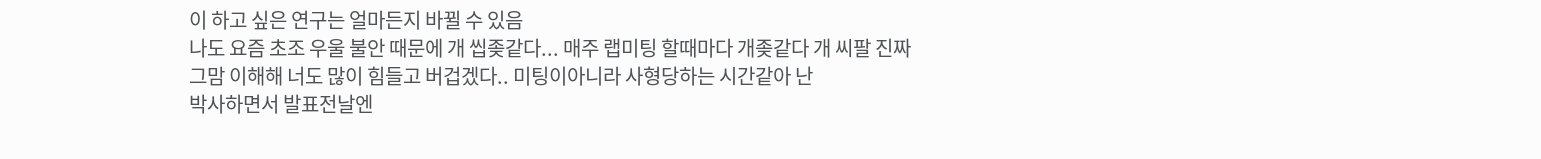이 하고 싶은 연구는 얼마든지 바뀔 수 있음
나도 요즘 초조 우울 불안 때문에 개 씹좆같다... 매주 랩미팅 할때마다 개좆같다 개 씨팔 진짜
그맘 이해해 너도 많이 힘들고 버겁겠다.. 미팅이아니라 사형당하는 시간같아 난
박사하면서 발표전날엔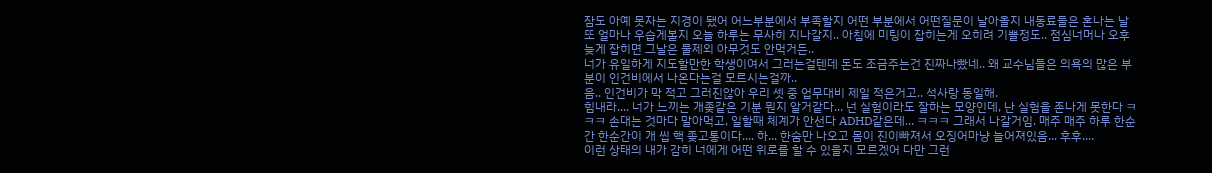잠도 아예 못자는 지경이 됐어 어느부분에서 부족할지 어떤 부분에서 어떤질문이 날아올지 내동료들은 혼나는 날 또 얼마나 우습게볼지 오늘 하루는 무사히 지나갈지.. 아침에 미팅이 잡히는게 오히려 기쁠정도.. 점심너머나 오후늦게 잡히면 그날은 물제외 아무것도 안먹거든..
너가 유일하게 지도할만한 학생이여서 그러는걸텐데 돈도 조금주는건 진짜나빴네.. 왜 교수님들은 의욕의 많은 부분이 인건비에서 나온다는걸 모르시는걸까..
음.. 인건비가 막 적고 그러진않아 우리 셋 중 업무대비 제일 적은거고.. 석사랑 동일해.
힘내라.... 너가 느끼는 개좆같은 기분 뭔지 알거같다... 넌 실험이라도 잘하는 모양인데, 난 실험을 존나게 못한다 ㅋㅋㅋ 손대는 것마다 말아먹고, 일할때 체계가 안선다 ADHD같은데... ㅋㅋㅋ 그래서 나갈거임. 매주 매주 하루 한순간 한순간이 개 씹 핵 좆고통이다.... 하... 한숨만 나오고 몸이 진이빠져서 오징어마냥 늘어져있음... 후후....
이런 상태의 내가 감히 너에게 어떤 위로를 할 수 있을지 모르겠어 다만 그런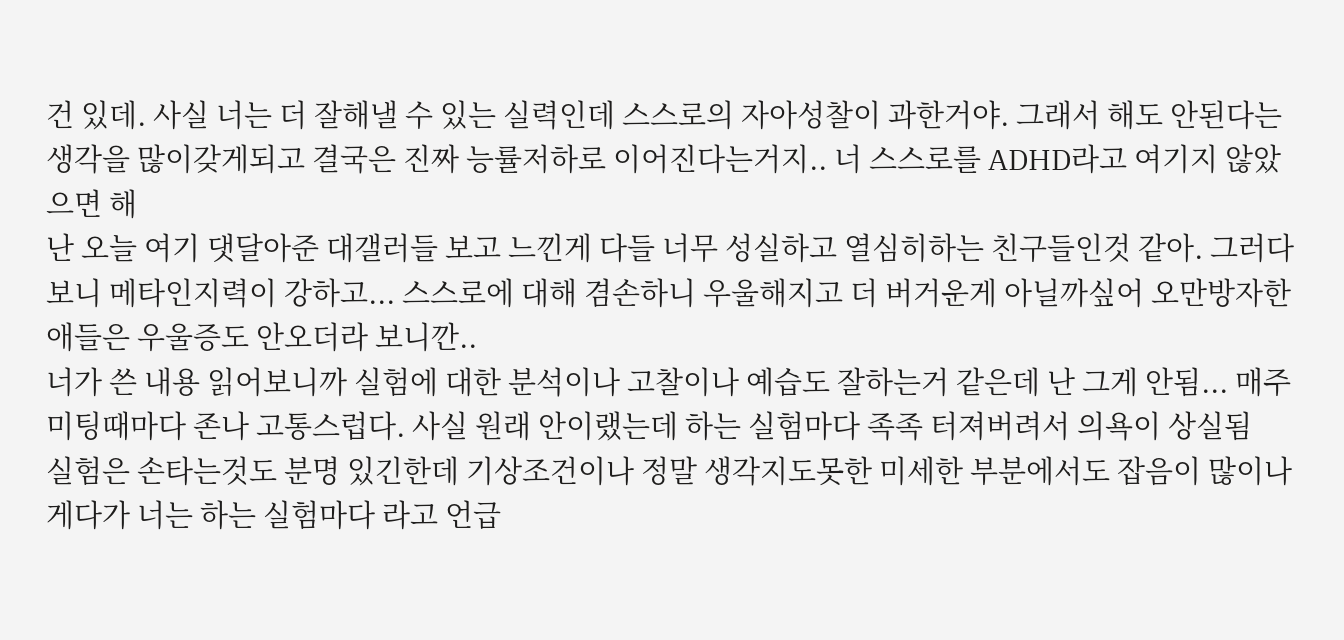건 있데. 사실 너는 더 잘해낼 수 있는 실력인데 스스로의 자아성찰이 과한거야. 그래서 해도 안된다는 생각을 많이갖게되고 결국은 진짜 능률저하로 이어진다는거지.. 너 스스로를 ADHD라고 여기지 않았으면 해
난 오늘 여기 댓달아준 대갤러들 보고 느낀게 다들 너무 성실하고 열심히하는 친구들인것 같아. 그러다보니 메타인지력이 강하고... 스스로에 대해 겸손하니 우울해지고 더 버거운게 아닐까싶어 오만방자한 애들은 우울증도 안오더라 보니깐..
너가 쓴 내용 읽어보니까 실험에 대한 분석이나 고찰이나 예습도 잘하는거 같은데 난 그게 안됨... 매주 미팅때마다 존나 고통스럽다. 사실 원래 안이랬는데 하는 실험마다 족족 터져버려서 의욕이 상실됨
실험은 손타는것도 분명 있긴한데 기상조건이나 정말 생각지도못한 미세한 부분에서도 잡음이 많이나 게다가 너는 하는 실험마다 라고 언급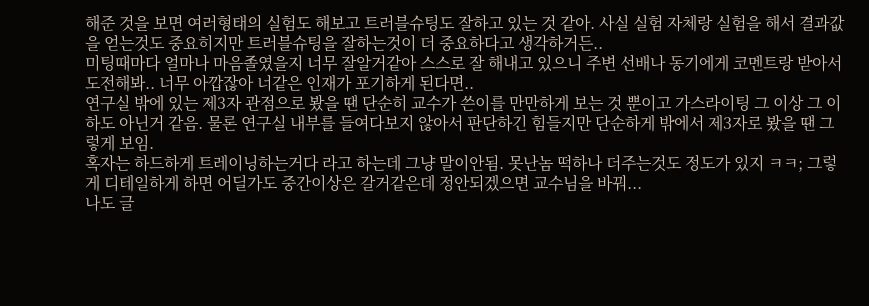해준 것을 보면 여러형태의 실험도 해보고 트러블슈팅도 잘하고 있는 것 같아. 사실 실험 자체랑 실험을 해서 결과값을 얻는것도 중요히지만 트러블슈팅을 잘하는것이 더 중요하다고 생각하거든..
미팅때마다 얼마나 마음졸였을지 너무 잘알거같아 스스로 잘 해내고 있으니 주변 선배나 동기에게 코멘트랑 받아서 도전해봐.. 너무 아깝잖아 너같은 인재가 포기하게 된다면..
연구실 밖에 있는 제3자 관점으로 봤을 땐 단순히 교수가 쓴이를 만만하게 보는 것 뿐이고 가스라이팅 그 이상 그 이하도 아닌거 같음. 물론 연구실 내부를 들여다보지 않아서 판단하긴 힘들지만 단순하게 밖에서 제3자로 봤을 땐 그렇게 보임.
혹자는 하드하게 트레이닝하는거다 라고 하는데 그냥 말이안됨. 못난놈 떡하나 더주는것도 정도가 있지 ㅋㅋ; 그렇게 디테일하게 하면 어딜가도 중간이상은 갈거같은데 정안되겠으면 교수님을 바꿔...
나도 글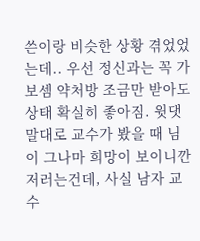쓴이랑 비슷한 상황 겪었었는데.. 우선 정신과는 꼭 가보셈 약처방 조금만 받아도 상태 확실히 좋아짐. 윗댓 말대로 교수가 봤을 때 님이 그나마 희망이 보이니깐 저러는건데, 사실 남자 교수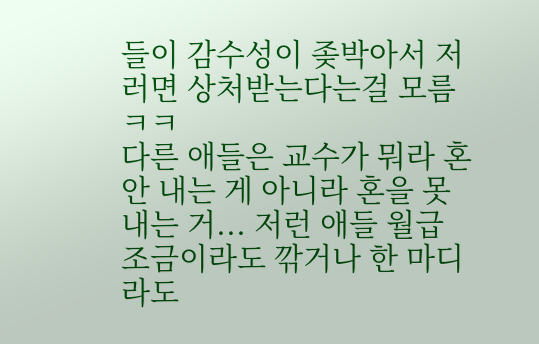들이 감수성이 좆박아서 저러면 상처받는다는걸 모름 ㅋㅋ
다른 애들은 교수가 뭐라 혼 안 내는 게 아니라 혼을 못 내는 거... 저런 애들 월급 조금이라도 깎거나 한 마디라도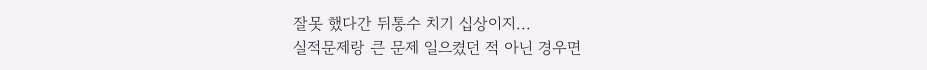잘못 했다간 뒤통수 치기 십상이지...
실적문제랑 큰 문제 일으켰던 적 아닌 경우면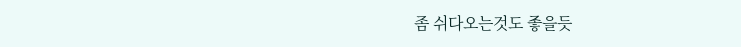좀 쉬다오는것도 좋을듯